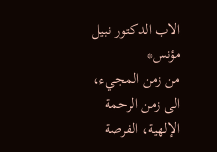الاب الدكتور نبيل مؤنس*
من زمن المجيء، الى زمن الرحمة الإلهية، الفرصة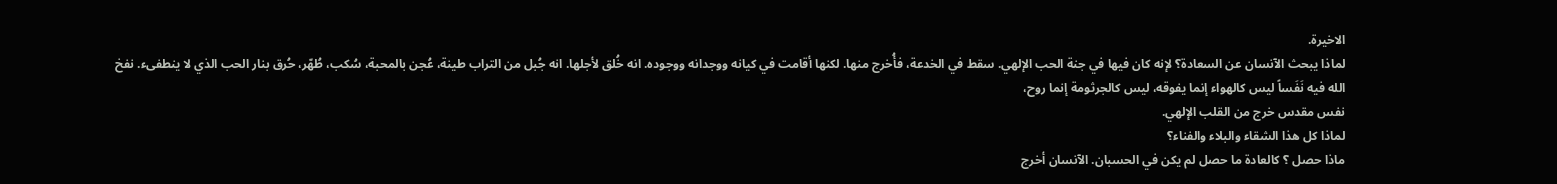الاخيرة.
لماذا يبحث الآنسان عن السعادة؟ لإنه كان فيها في جنة الحب الإلهي. سقط في الخدعة، فأُخرج منها. لكنها أقامت في كيانه ووجدانه ووجوده. انه خُلق لأجلها. انه جُبل من التراب طينة، عُجن بالمحبة، سُكب، طُهّر، حُرق بنار الحب الذي لا ينطفىء. نفخ الله فيه نَفَساً ليس كالهواء إنما يفوقه، ليس كالجرثومة إنما روح،
نفس مقدس خرج من القلب الإلهي.
لماذا كل هذا الشقاء والبلاء والفناء؟
ماذا حصل ؟ كالعادة ما حصل لم يكن في الحسبان. الآنسان أخرج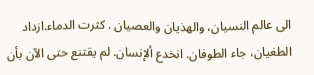الى عالم النسيان، والهذيان والعصيان . كثرت الدماء.ازداد الطغيان، جاء الطوفان. انخدع ألإنسان. لم يقتنع حتى الآن بأن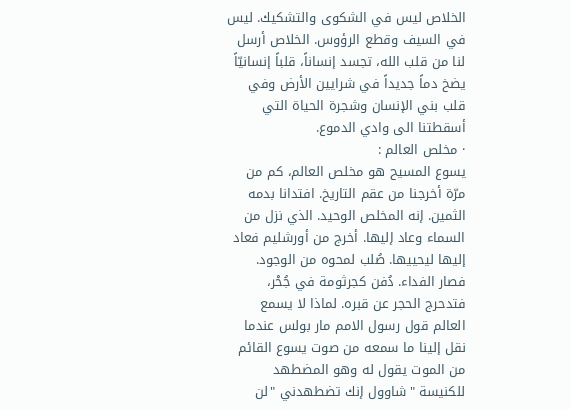الخلاص ليس في الشكوى والتشكيك. ليس في السيف وقطع الرؤوس. الخلاص أرسل لنا من قلب الله، تجسد إنساناً، قلباً إنسانيّاً يضخ دماً جديداً في شرايين الأرض وفي قلب بني الإنسان وشجرة الحياة التي أسقطتنا الى وادي الدموع.
· مخلص العالم :
يسوع المسيح هو مخلص العالم، كم من مرّة أخرجنا من عقم التاريخ. افتدانا بدمه الثمين. إنه المخلص الوحيد. الذي نزل من السماء وعاد إليها. أخرج من أورشليم فعاد إليها ليحييها. صُلب لمحوه من الوجود. فصار الفداء. دُفن كجرثومة في جُحْر، فتدحرج الحجر عن قبره. لماذا لا يسمع العالم قول رسول الامم مار بولس عندما نقل إلينا ما سمعه من صوت يسوع القائم من الموت يقول له وهو المضطهد للكنيسة "شاوول إنك تضطهدني "لن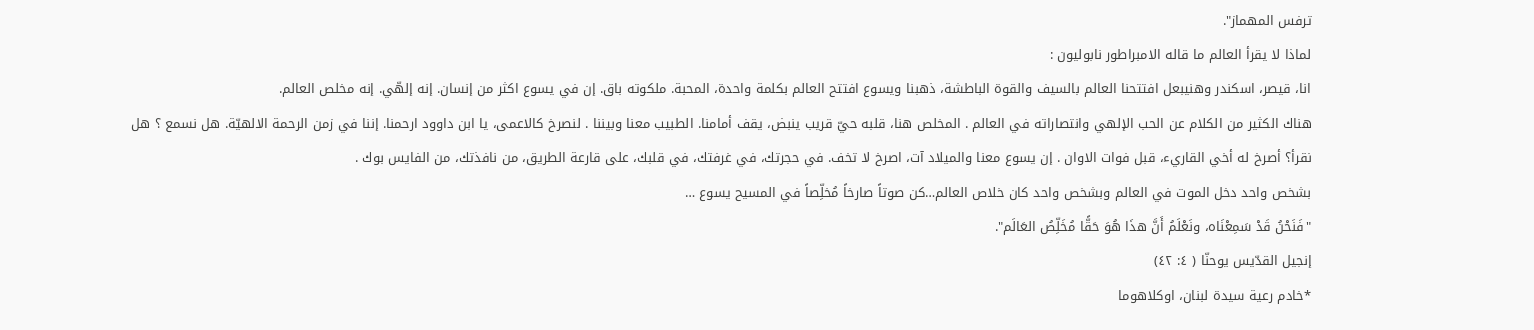ترفس المهماز".
لماذا لا يقرأ العالم ما قاله الامبراطور نابوليون :
انا، قيصر، اسكندر وهنيبعل افتتحنا العالم بالسيف والقوة الباطشة، ذهبنا ويسوع افتتح العالم بكلمة واحدة، المحبة. ملكوته باق. إن في يسوع اكثر من إنسان. إنه إلهّي. إنه مخلص العالم.
هناك الكثير من الكلام عن الحب الإلهي وانتصاراته في العالم . المخلص هنا، قلبه حيّ قريب ينبض، يقف أمامنا. الطبيب معنا وبيننا . لنصرخ كالاعمى، يا ابن داوود ارحمنا. إننا في زمن الرحمة الالهيّة. هل نسمع ؟ هل نقرأ؟ أصرخ له أخي القاريء، قبل فوات الاوان . إن يسوع معنا والميلاد آت، اصرخ لا تخف. في حجرتك، في غرفتك، في قلبك، على قارعة الطريق، من نافذتك، من الفايس بوك .
بشخص واحد دخل الموت في العالم وبشخص واحد كان خلاص العالم…كن صوتاً صارخاً مُخلِّصاً في المسيح يسوع …
"فَنَحْنُ قَدْ سَمِعْنَاه، ونَعْلَمُ أَنَّ هذَا هُوَ حَقًّا مُخَلِّصُ العَالَم".
إنجيل القدّيس يوحنّا ( ٤: ٤٢)
*خادم رعية سيدة لبنان، اوكلاهوما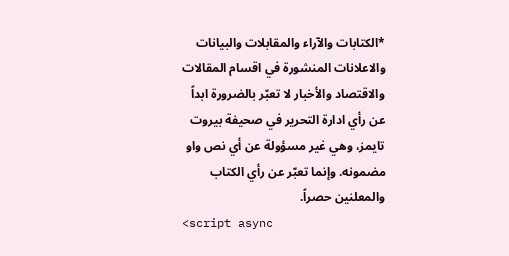*الكتابات والآراء والمقابلات والبيانات والاعلانات المنشورة في اقسام المقالات والاقتصاد والأخبار لا تعبّر بالضرورة ابداً عن رأي ادارة التحرير في صحيفة بيروت تايمز، وهي غير مسؤولة عن أي نص واو مضمونه. وإنما تعبّر عن رأي الكتاب والمعلنين حصراً.
<script async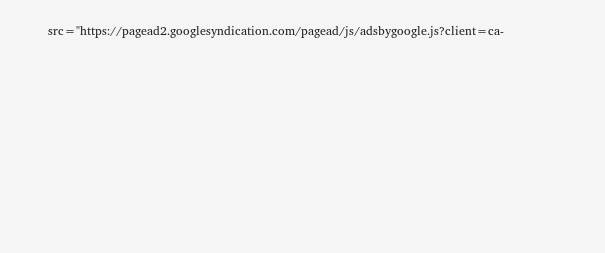src="https://pagead2.googlesyndication.com/pagead/js/adsbygoogle.js?client=ca-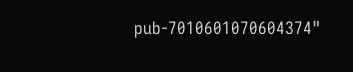pub-7010601070604374"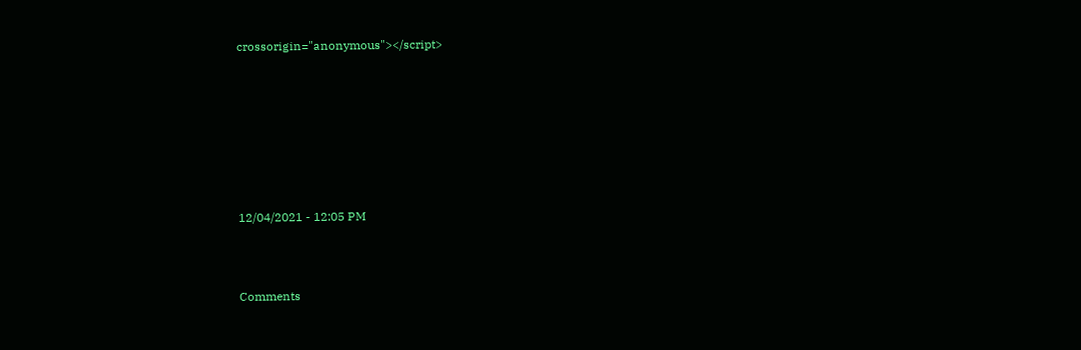crossorigin="anonymous"></script>












12/04/2021 - 12:05 PM





Comments